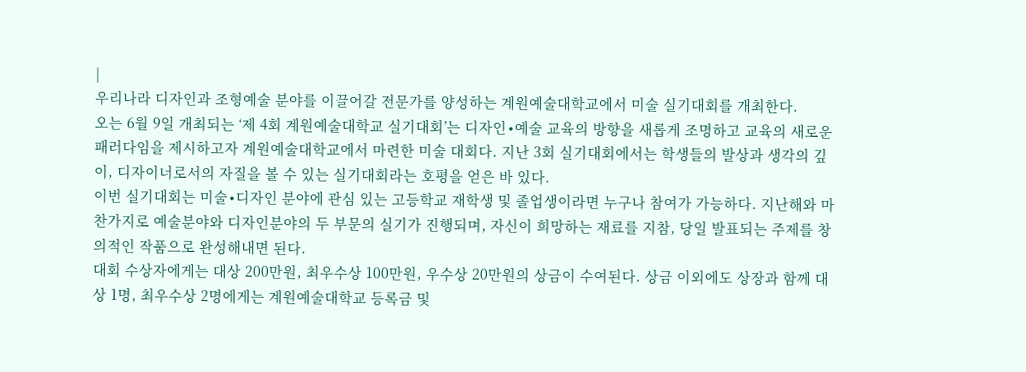|
우리나라 디자인과 조형예술 분야를 이끌어갈 전문가를 양성하는 계원예술대학교에서 미술 실기대회를 개최한다.
오는 6월 9일 개최되는 ‘제 4회 계원예술대학교 실기대회’는 디자인∙예술 교육의 방향을 새롭게 조명하고 교육의 새로운 패러다임을 제시하고자 계원예술대학교에서 마련한 미술 대회다. 지난 3회 실기대회에서는 학생들의 발상과 생각의 깊이, 디자이너로서의 자질을 볼 수 있는 실기대회라는 호평을 얻은 바 있다.
이번 실기대회는 미술∙디자인 분야에 관심 있는 고등학교 재학생 및 졸업생이라면 누구나 참여가 가능하다. 지난해와 마찬가지로 예술분야와 디자인분야의 두 부문의 실기가 진행되며, 자신이 희망하는 재료를 지참, 당일 발표되는 주제를 창의적인 작품으로 완성해내면 된다.
대회 수상자에게는 대상 200만원, 최우수상 100만원, 우수상 20만원의 상금이 수여된다. 상금 이외에도 상장과 함께 대상 1명, 최우수상 2명에게는 계원예술대학교 등록금 및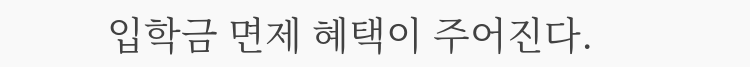입학금 면제 혜택이 주어진다.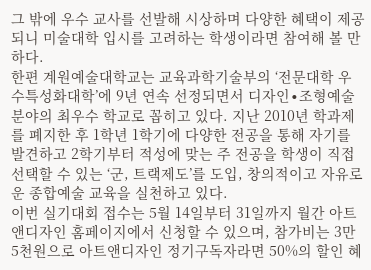그 밖에 우수 교사를 선발해 시상하며 다양한 혜택이 제공되니 미술대학 입시를 고려하는 학생이라면 참여해 볼 만하다.
한편 계원예술대학교는 교육과학기술부의 ‘전문대학 우수특성화대학’에 9년 연속 선정되면서 디자인∙조형예술 분야의 최우수 학교로 꼽히고 있다. 지난 2010년 학과제를 폐지한 후 1학년 1학기에 다양한 전공을 통해 자기를 발견하고 2학기부터 적성에 맞는 주 전공을 학생이 직접 선택할 수 있는 ‘군, 트랙제도’를 도입, 창의적이고 자유로운 종합예술 교육을 실천하고 있다.
이번 실기대회 접수는 5월 14일부터 31일까지 월간 아트앤디자인 홈페이지에서 신청할 수 있으며, 참가비는 3만 5천원으로 아트앤디자인 정기구독자라면 50%의 할인 혜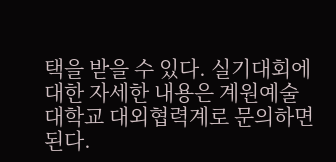택을 받을 수 있다. 실기대회에 대한 자세한 내용은 계원예술대학교 대외협력계로 문의하면 된다.